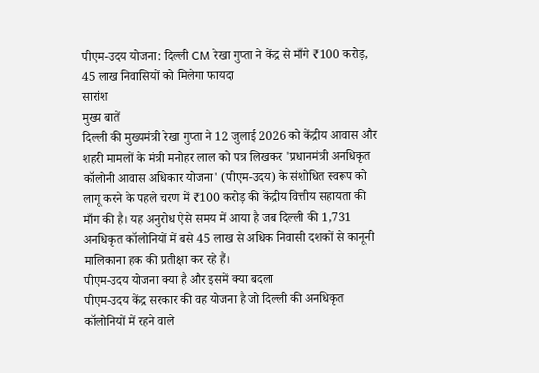पीएम-उदय योजना: दिल्ली CM रेखा गुप्ता ने केंद्र से माँगे ₹100 करोड़, 45 लाख निवासियों को मिलेगा फायदा
सारांश
मुख्य बातें
दिल्ली की मुख्यमंत्री रेखा गुप्ता ने 12 जुलाई 2026 को केंद्रीय आवास और शहरी मामलों के मंत्री मनोहर लाल को पत्र लिखकर 'प्रधानमंत्री अनधिकृत कॉलोनी आवास अधिकार योजना' (पीएम-उदय) के संशोधित स्वरूप को लागू करने के पहले चरण में ₹100 करोड़ की केंद्रीय वित्तीय सहायता की माँग की है। यह अनुरोध ऐसे समय में आया है जब दिल्ली की 1,731 अनधिकृत कॉलोनियों में बसे 45 लाख से अधिक निवासी दशकों से कानूनी मालिकाना हक की प्रतीक्षा कर रहे हैं।
पीएम-उदय योजना क्या है और इसमें क्या बदला
पीएम-उदय केंद्र सरकार की वह योजना है जो दिल्ली की अनधिकृत कॉलोनियों में रहने वाले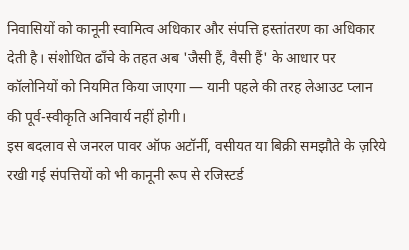निवासियों को कानूनी स्वामित्व अधिकार और संपत्ति हस्तांतरण का अधिकार देती है। संशोधित ढाँचे के तहत अब 'जैसी हैं, वैसी हैं' के आधार पर कॉलोनियों को नियमित किया जाएगा — यानी पहले की तरह लेआउट प्लान की पूर्व-स्वीकृति अनिवार्य नहीं होगी।
इस बदलाव से जनरल पावर ऑफ अटॉर्नी, वसीयत या बिक्री समझौते के ज़रिये रखी गई संपत्तियों को भी कानूनी रूप से रजिस्टर्ड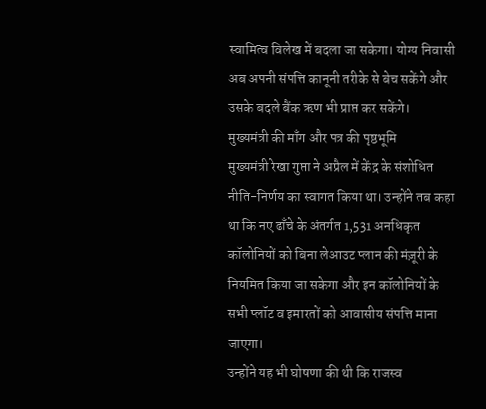स्वामित्व विलेख में बदला जा सकेगा। योग्य निवासी अब अपनी संपत्ति कानूनी तरीके से बेच सकेंगे और उसके बदले बैंक ऋण भी प्राप्त कर सकेंगे।
मुख्यमंत्री की माँग और पत्र की पृष्ठभूमि
मुख्यमंत्री रेखा गुप्ता ने अप्रैल में केंद्र के संशोधित नीति-निर्णय का स्वागत किया था। उन्होंने तब कहा था कि नए ढाँचे के अंतर्गत 1,531 अनधिकृत कॉलोनियों को बिना लेआउट प्लान की मंज़ूरी के नियमित किया जा सकेगा और इन कॉलोनियों के सभी प्लॉट व इमारतों को आवासीय संपत्ति माना जाएगा।
उन्होंने यह भी घोषणा की थी कि राजस्व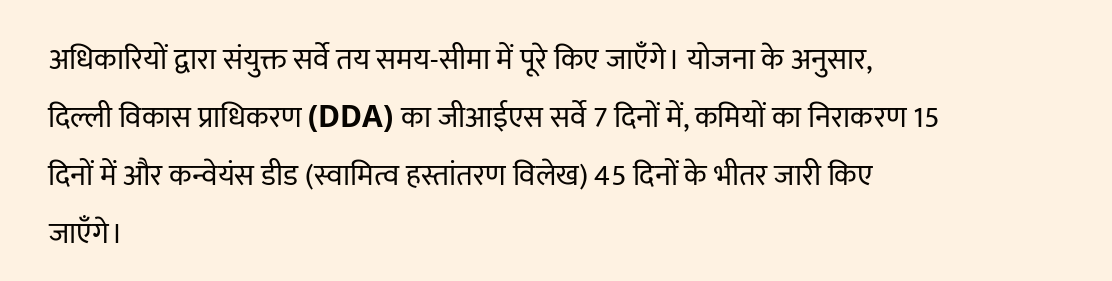अधिकारियों द्वारा संयुक्त सर्वे तय समय-सीमा में पूरे किए जाएँगे। योजना के अनुसार, दिल्ली विकास प्राधिकरण (DDA) का जीआईएस सर्वे 7 दिनों में, कमियों का निराकरण 15 दिनों में और कन्वेयंस डीड (स्वामित्व हस्तांतरण विलेख) 45 दिनों के भीतर जारी किए जाएँगे।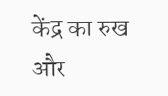केंद्र का रुख और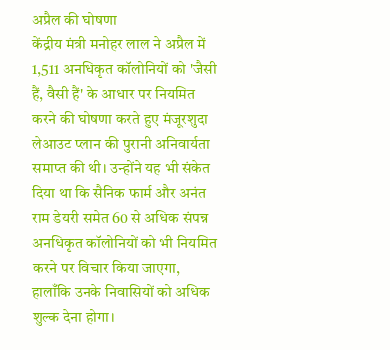अप्रैल की घोषणा
केंद्रीय मंत्री मनोहर लाल ने अप्रैल में 1,511 अनधिकृत कॉलोनियों को 'जैसी हैं, वैसी हैं' के आधार पर नियमित करने की घोषणा करते हुए मंजूरशुदा लेआउट प्लान की पुरानी अनिवार्यता समाप्त की थी। उन्होंने यह भी संकेत दिया था कि सैनिक फार्म और अनंत राम डेयरी समेत 60 से अधिक संपन्न अनधिकृत कॉलोनियों को भी नियमित करने पर विचार किया जाएगा, हालाँकि उनके निवासियों को अधिक शुल्क देना होगा।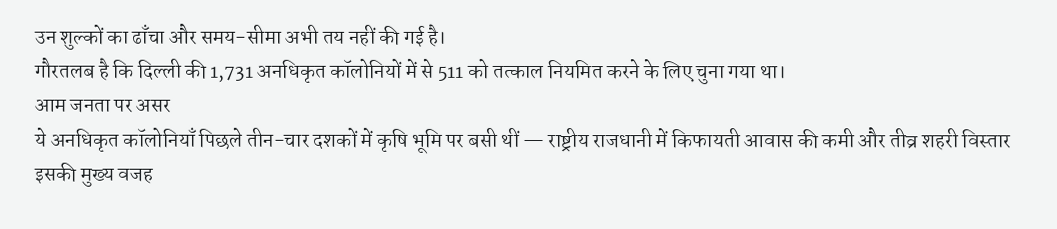उन शुल्कों का ढाँचा और समय-सीमा अभी तय नहीं की गई है।
गौरतलब है कि दिल्ली की 1,731 अनधिकृत कॉलोनियों में से 511 को तत्काल नियमित करने के लिए चुना गया था।
आम जनता पर असर
ये अनधिकृत कॉलोनियाँ पिछले तीन-चार दशकों में कृषि भूमि पर बसी थीं — राष्ट्रीय राजधानी में किफायती आवास की कमी और तीव्र शहरी विस्तार इसकी मुख्य वजह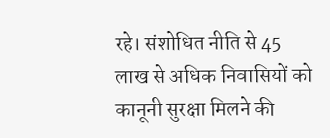रहे। संशोधित नीति से 45 लाख से अधिक निवासियों को कानूनी सुरक्षा मिलने की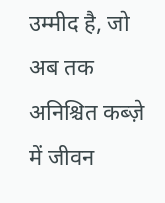उम्मीद है, जो अब तक अनिश्चित कब्ज़े में जीवन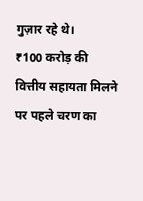गुज़ार रहे थे।
₹100 करोड़ की वित्तीय सहायता मिलने पर पहले चरण का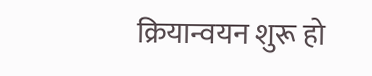क्रियान्वयन शुरू हो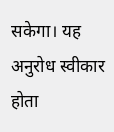सकेगा। यह अनुरोध स्वीकार होता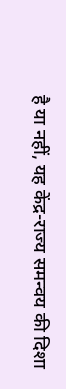है या नहीं, यह केंद्र-राज्य समन्वय की दिशा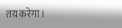तय करेगा।